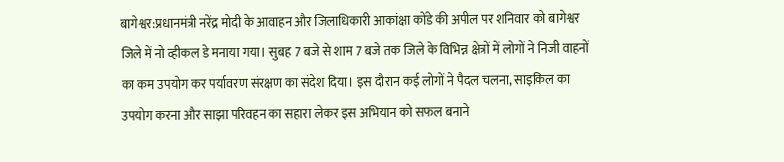बागेश्वर:प्रधानमंत्री नरेंद्र मोदी के आवाहन और जिलाधिकारी आकांक्षा कोंडे की अपील पर शनिवार को बागेश्वर जिले में नो व्हीकल डे मनाया गया। सुबह 7 बजे से शाम 7 बजे तक जिले के विभिन्न क्षेत्रों में लोगों ने निजी वाहनों का कम उपयोग कर पर्यावरण संरक्षण का संदेश दिया। इस दौरान कई लोगों ने पैदल चलना, साइकिल का उपयोग करना और साझा परिवहन का सहारा लेकर इस अभियान को सफल बनाने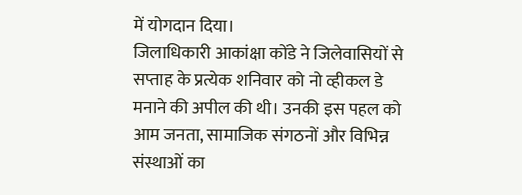में योगदान दिया।
जिलाधिकारी आकांक्षा कोंडे ने जिलेवासियों से सप्ताह के प्रत्येक शनिवार को नो व्हीकल डे मनाने की अपील की थी। उनकी इस पहल को आम जनता, सामाजिक संगठनों और विभिन्न संस्थाओं का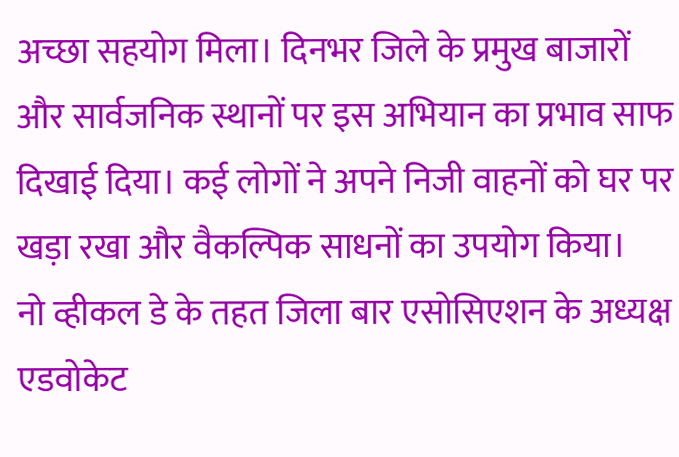अच्छा सहयोग मिला। दिनभर जिले के प्रमुख बाजारों और सार्वजनिक स्थानों पर इस अभियान का प्रभाव साफ दिखाई दिया। कई लोगों ने अपने निजी वाहनों को घर पर खड़ा रखा और वैकल्पिक साधनों का उपयोग किया।
नो व्हीकल डे के तहत जिला बार एसोसिएशन के अध्यक्ष एडवोकेट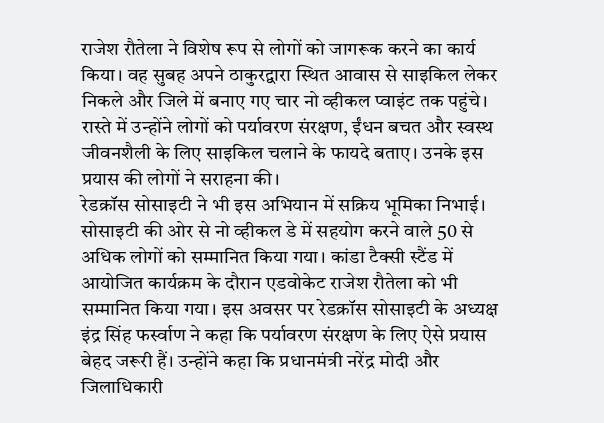राजेश रौतेला ने विशेष रूप से लोगों को जागरूक करने का कार्य किया। वह सुबह अपने ठाकुरद्वारा स्थित आवास से साइकिल लेकर निकले और जिले में बनाए गए चार नो व्हीकल प्वाइंट तक पहुंचे। रास्ते में उन्होंने लोगों को पर्यावरण संरक्षण, ईंधन बचत और स्वस्थ जीवनशैली के लिए साइकिल चलाने के फायदे बताए। उनके इस प्रयास की लोगों ने सराहना की।
रेडक्रॉस सोसाइटी ने भी इस अभियान में सक्रिय भूमिका निभाई। सोसाइटी की ओर से नो व्हीकल डे में सहयोग करने वाले 50 से अधिक लोगों को सम्मानित किया गया। कांडा टैक्सी स्टैंड में आयोजित कार्यक्रम के दौरान एडवोकेट राजेश रौतेला को भी सम्मानित किया गया। इस अवसर पर रेडक्रॉस सोसाइटी के अध्यक्ष इंद्र सिंह फर्स्वाण ने कहा कि पर्यावरण संरक्षण के लिए ऐसे प्रयास बेहद जरूरी हैं। उन्होंने कहा कि प्रधानमंत्री नरेंद्र मोदी और जिलाधिकारी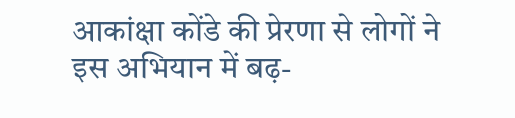आकांक्षा कोंडे की प्रेरणा से लोगों ने इस अभियान में बढ़-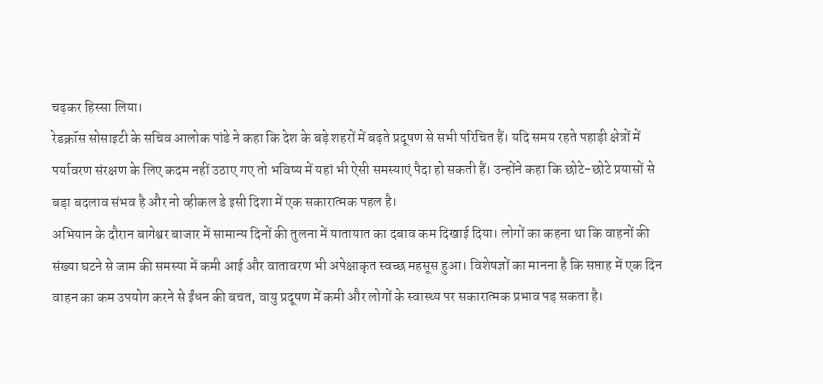चढ़कर हिस्सा लिया।
रेडक्रॉस सोसाइटी के सचिव आलोक पांडे ने कहा कि देश के बड़े शहरों में बढ़ते प्रदूषण से सभी परिचित हैं। यदि समय रहते पहाड़ी क्षेत्रों में पर्यावरण संरक्षण के लिए कदम नहीं उठाए गए तो भविष्य में यहां भी ऐसी समस्याएं पैदा हो सकती हैं। उन्होंने कहा कि छोटे-छोटे प्रयासों से बड़ा बदलाव संभव है और नो व्हीकल डे इसी दिशा में एक सकारात्मक पहल है।
अभियान के दौरान बागेश्वर बाजार में सामान्य दिनों की तुलना में यातायात का दबाव कम दिखाई दिया। लोगों का कहना था कि वाहनों की संख्या घटने से जाम की समस्या में कमी आई और वातावरण भी अपेक्षाकृत स्वच्छ महसूस हुआ। विशेषज्ञों का मानना है कि सप्ताह में एक दिन वाहन का कम उपयोग करने से ईंधन की बचत, वायु प्रदूषण में कमी और लोगों के स्वास्थ्य पर सकारात्मक प्रभाव पड़ सकता है।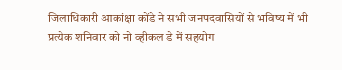जिलाधिकारी आकांक्षा कोंडे ने सभी जनपदवासियों से भविष्य में भी प्रत्येक शनिवार को नो व्हीकल डे में सहयोग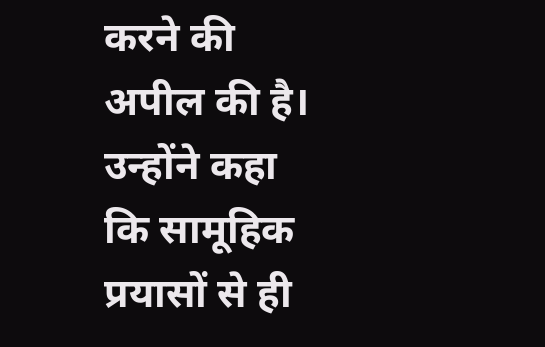करने की अपील की है। उन्होंने कहा कि सामूहिक प्रयासों से ही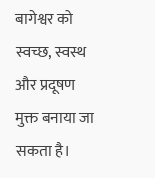बागेश्वर को स्वच्छ, स्वस्थ और प्रदूषण मुक्त बनाया जा सकता है।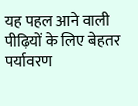यह पहल आने वाली पीढ़ियों के लिए बेहतर पर्यावरण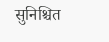सुनिश्चित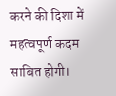करने की दिशा में महत्वपूर्ण कदम साबित होगी।